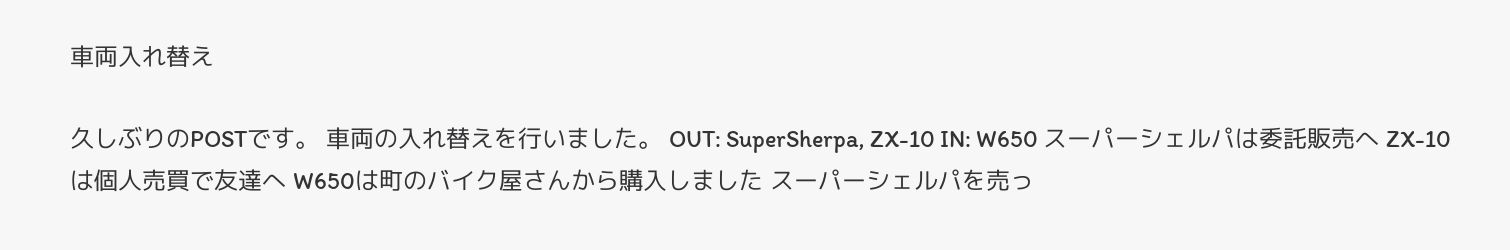車両入れ替え

久しぶりのPOSTです。 車両の入れ替えを行いました。 OUT: SuperSherpa, ZX-10 IN: W650 スーパーシェルパは委託販売へ ZX-10は個人売買で友達へ W650は町のバイク屋さんから購入しました スーパーシェルパを売っ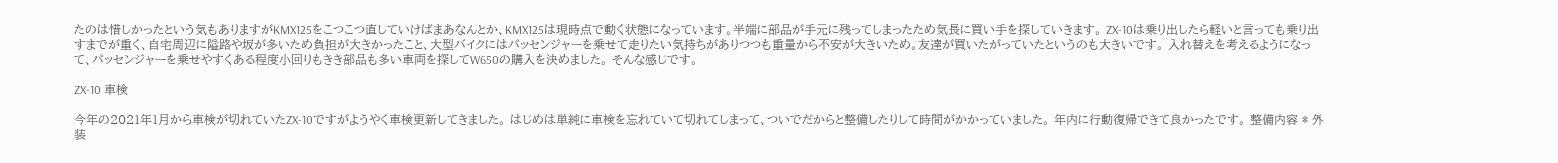たのは惜しかったという気もありますがKMX125をこつこつ直していけばまあなんとか、KMX125は現時点で動く状態になっています。半端に部品が手元に残ってしまったため気長に買い手を探していきます。 ZX-10は乗り出したら軽いと言っても乗り出すまでが重く、自宅周辺に隘路や坂が多いため負担が大きかったこと、大型バイクにはパッセンジャーを乗せて走りたい気持ちがありつつも重量から不安が大きいため。友達が買いたがっていたというのも大きいです。 入れ替えを考えるようになって、パッセンジャーを乗せやすくある程度小回りもきき部品も多い車両を探してW650の購入を決めました。 そんな感じです。

ZX-10 車検

今年の2021年1月から車検が切れていたZX-10ですがようやく車検更新してきました。 はじめは単純に車検を忘れていて切れてしまって、ついでだからと整備したりして時間がかかっていました。 年内に行動復帰できて良かったです。 整備内容 * 外装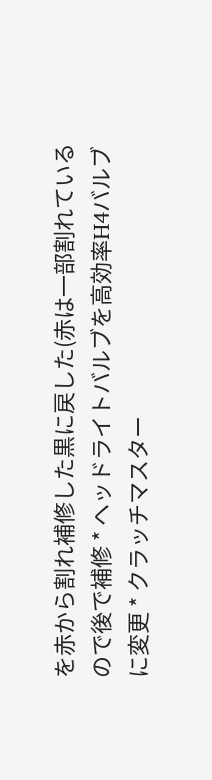を赤から割れ補修した黒に戻した(赤は一部割れているので後で補修 * ヘッドライトバルブを高効率H4バルブに変更 * クラッチマスター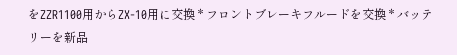をZZR1100用からZX-10用に交換 * フロントブレーキフルードを交換 * バッテリーを新品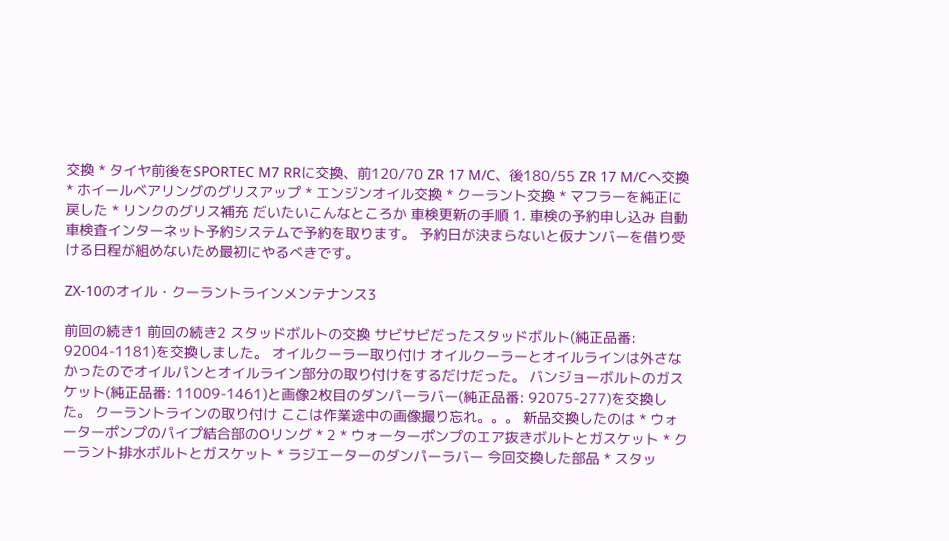交換 * タイヤ前後をSPORTEC M7 RRに交換、前120/70 ZR 17 M/C、後180/55 ZR 17 M/Cへ交換 * ホイールベアリングのグリスアップ * エンジンオイル交換 * クーラント交換 * マフラーを純正に戻した * リンクのグリス補充 だいたいこんなところか 車検更新の手順 1. 車検の予約申し込み 自動車検査インターネット予約システムで予約を取ります。 予約日が決まらないと仮ナンバーを借り受ける日程が組めないため最初にやるべきです。

ZX-10のオイル・クーラントラインメンテナンス3

前回の続き1 前回の続き2 スタッドボルトの交換 サビサビだったスタッドボルト(純正品番: 92004-1181)を交換しました。 オイルクーラー取り付け オイルクーラーとオイルラインは外さなかったのでオイルパンとオイルライン部分の取り付けをするだけだった。 バンジョーボルトのガスケット(純正品番: 11009-1461)と画像2枚目のダンパーラバー(純正品番: 92075-277)を交換した。 クーラントラインの取り付け ここは作業途中の画像撮り忘れ。。。 新品交換したのは * ウォーターポンプのパイプ結合部のOリング * 2 * ウォーターポンプのエア抜きボルトとガスケット * クーラント排水ボルトとガスケット * ラジエーターのダンパーラバー 今回交換した部品 * スタッ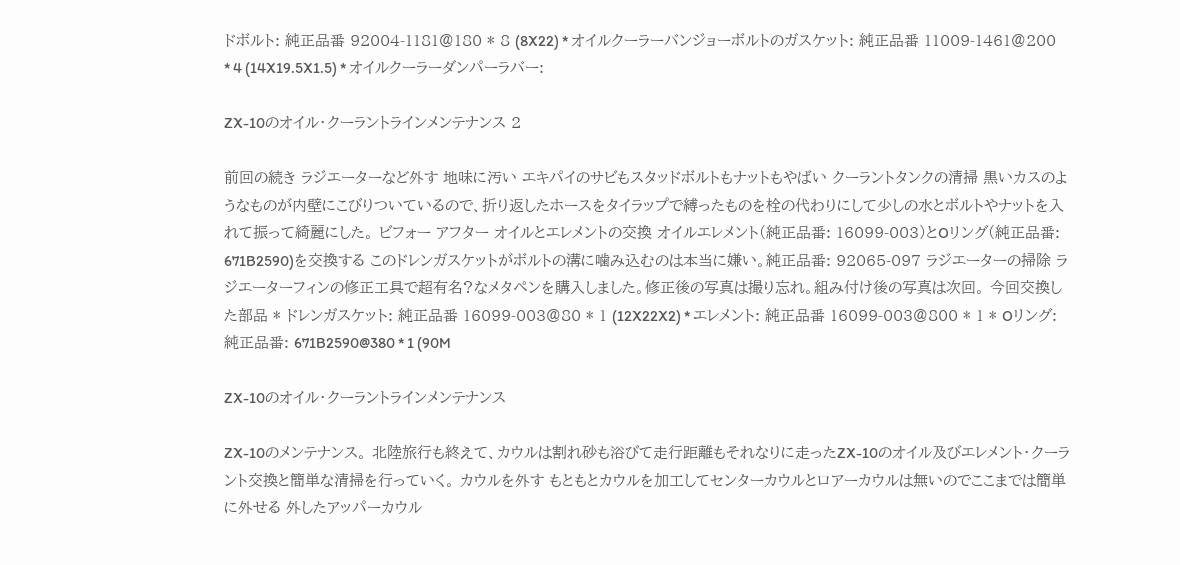ドボルト: 純正品番 92004-1181@180 * 8 (8X22) * オイルクーラーバンジョーボルトのガスケット: 純正品番 11009-1461@200 * 4 (14X19.5X1.5) * オイルクーラーダンパーラバー:

ZX-10のオイル・クーラントラインメンテナンス 2

前回の続き ラジエーターなど外す 地味に汚い エキパイのサビもスタッドボルトもナットもやばい クーラントタンクの清掃 黒いカスのようなものが内壁にこびりついているので、折り返したホースをタイラップで縛ったものを栓の代わりにして少しの水とボルトやナットを入れて振って綺麗にした。 ビフォー アフター オイルとエレメントの交換 オイルエレメント(純正品番: 16099-003)とOリング(純正品番: 671B2590)を交換する このドレンガスケットがボルトの溝に噛み込むのは本当に嫌い。純正品番: 92065-097 ラジエーターの掃除 ラジエーターフィンの修正工具で超有名?なメタペンを購入しました。修正後の写真は撮り忘れ。組み付け後の写真は次回。 今回交換した部品 * ドレンガスケット: 純正品番 16099-003@80 * 1 (12X22X2) * エレメント: 純正品番 16099-003@800 * 1 * Oリング: 純正品番: 671B2590@380 * 1 (90M

ZX-10のオイル・クーラントラインメンテナンス

ZX-10のメンテナンス。 北陸旅行も終えて、カウルは割れ砂も浴びて走行距離もそれなりに走ったZX-10のオイル及びエレメント・クーラント交換と簡単な清掃を行っていく。 カウルを外す もともとカウルを加工してセンターカウルとロアーカウルは無いのでここまでは簡単に外せる 外したアッパーカウル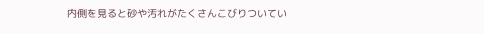内側を見ると砂や汚れがたくさんこびりついてい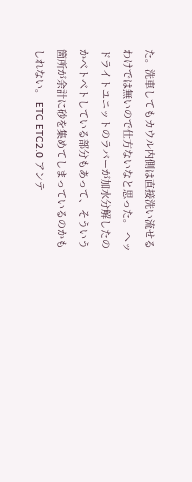た。洗車してもカウル内側は直接洗い流せるわけでは無いので仕方ないなと思った。 ヘッドライトユニットのラバーが加水分解したのかベトベトしている部分もあって、そういう箇所が余計に砂を集めてしまっているのかもしれない。 ETC ETC2.0 アンテ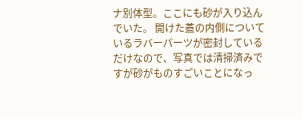ナ別体型。ここにも砂が入り込んでいた。 開けた蓋の内側についているラバーパーツが密封しているだけなので、写真では清掃済みですが砂がものすごいことになっ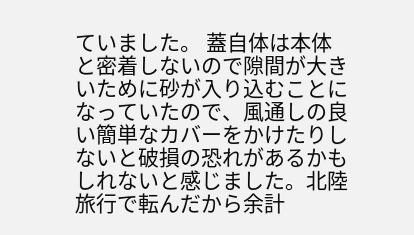ていました。 蓋自体は本体と密着しないので隙間が大きいために砂が入り込むことになっていたので、風通しの良い簡単なカバーをかけたりしないと破損の恐れがあるかもしれないと感じました。北陸旅行で転んだから余計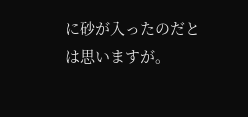に砂が入ったのだとは思いますが。